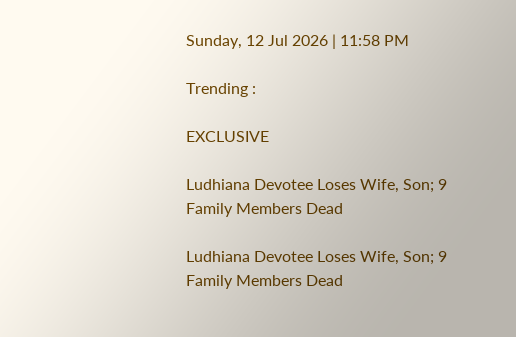Sunday, 12 Jul 2026 | 11:58 PM

Trending :

EXCLUSIVE

Ludhiana Devotee Loses Wife, Son; 9 Family Members Dead

Ludhiana Devotee Loses Wife, Son; 9 Family Members Dead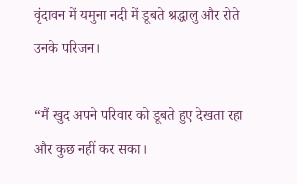वृंदावन में यमुना नदी में डूबते श्रद्धालु और रोते उनके परिजन।

“मैं खुद अपने परिवार को डूबते हुए देखता रहा और कुछ नहीं कर सका।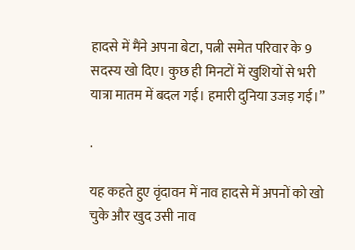हादसे में मैंने अपना बेटा, पत्नी समेत परिवार के 9 सदस्य खो दिए। कुछ ही मिनटों में खुशियों से भरी यात्रा मातम में बदल गई। हमारी दुनिया उजड़ गई।”

.

यह कहते हुए वृंदावन में नाव हादसे में अपनों को खो चुके और खुद उसी नाव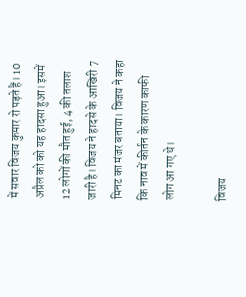में सवार विजय कुमार रो पड़ते हैं। 10 अप्रैल को को यह हादसा हुआ। इसमें 12 लोगों की मौत हुई, 4 की तलाश जारी है। विजय ने हादसे के आखिरी 7 मिनट का मंजर बताया। विजय ने कहा कि नाव में कीर्तन के कारण काफी लोग आ गए थे।

विजय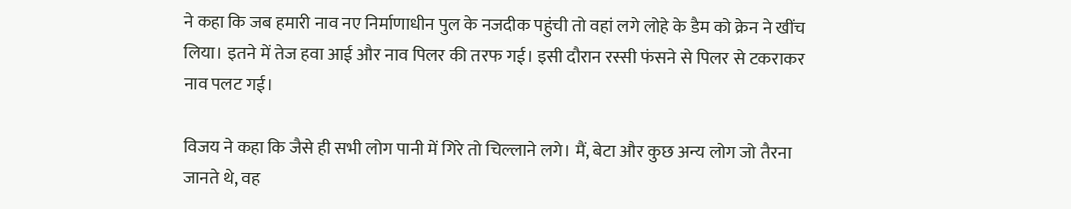ने कहा कि जब हमारी नाव नए निर्माणाधीन पुल के नजदीक पहुंची तो वहां लगे लोहे के डैम को क्रेन ने खींच लिया। इतने में तेज हवा आई और नाव पिलर की तरफ गई। इसी दौरान रस्सी फंसने से पिलर से टकराकर नाव पलट गई।

विजय ने कहा कि जैसे ही सभी लोग पानी में गिरे तो चिल्लाने लगे। मैं, बेटा और कुछ अन्य लोग जो तैरना जानते थे, वह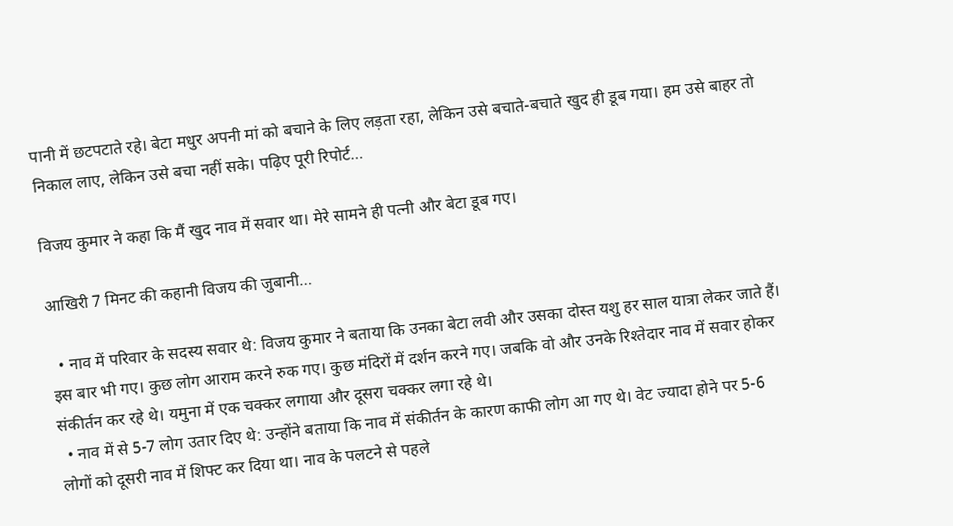पानी में छटपटाते रहे। बेटा मधुर अपनी मां को बचाने के लिए लड़ता रहा, लेकिन उसे बचाते-बचाते खुद ही डूब गया। हम उसे बाहर तो निकाल लाए, लेकिन उसे बचा नहीं सके। पढ़िए पूरी रिपोर्ट…

विजय कुमार ने कहा कि मैं खुद नाव में सवार था। मेरे सामने ही पत्नी और बेटा डूब गए।

आखिरी 7 मिनट की कहानी विजय की जुबानी…

  • नाव में परिवार के सदस्य सवार थे: विजय कुमार ने बताया कि उनका बेटा लवी और उसका दोस्त यशु हर साल यात्रा लेकर जाते हैं। इस बार भी गए। कुछ लोग आराम करने रुक गए। कुछ मंदिरों में दर्शन करने गए। जबकि वो और उनके रिश्तेदार नाव में सवार होकर संकीर्तन कर रहे थे। यमुना में एक चक्कर लगाया और दूसरा चक्कर लगा रहे थे।
  • नाव में से 5-7 लोग उतार दिए थे: उन्होंने बताया कि नाव में संकीर्तन के कारण काफी लोग आ गए थे। वेट ज्यादा होने पर 5-6 लोगों को दूसरी नाव में शिफ्ट कर दिया था। नाव के पलटने से पहले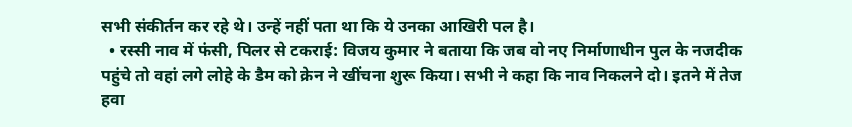सभी संकीर्तन कर रहे थे। उन्हें नहीं पता था कि ये उनका आखिरी पल है।
  • रस्सी नाव में फंसी, पिलर से टकराई: विजय कुमार ने बताया कि जब वो नए निर्माणाधीन पुल के नजदीक पहुंचे तो वहां लगे लोहे के डैम को क्रेन ने खींचना शुरू किया। सभी ने कहा कि नाव निकलने दो। इतने में तेज हवा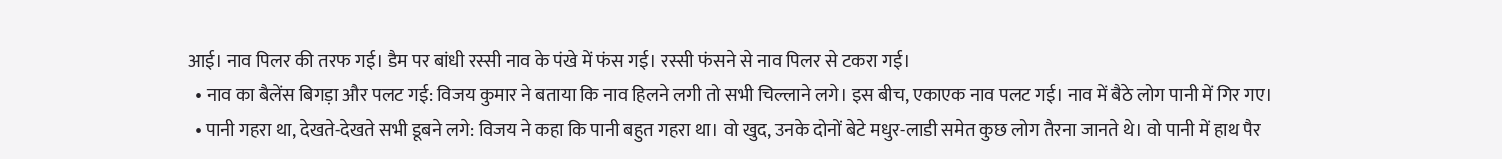आई। नाव पिलर की तरफ गई। डैम पर बांधी रस्सी नाव के पंखे में फंस गई। रस्सी फंसने से नाव पिलर से टकरा गई।
  • नाव का बैलेंस बिगड़ा और पलट गई: विजय कुमार ने बताया कि नाव हिलने लगी तो सभी चिल्लाने लगे। इस बीच, एकाएक नाव पलट गई। नाव में बैठे लोग पानी में गिर गए।
  • पानी गहरा था, देखते-देखते सभी डूबने लगे: विजय ने कहा कि पानी बहुत गहरा था। वो खुद, उनके दोनों बेटे मधुर-लाडी समेत कुछ लोग तैरना जानते थे। वो पानी में हाथ पैर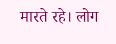मारते रहे। लोग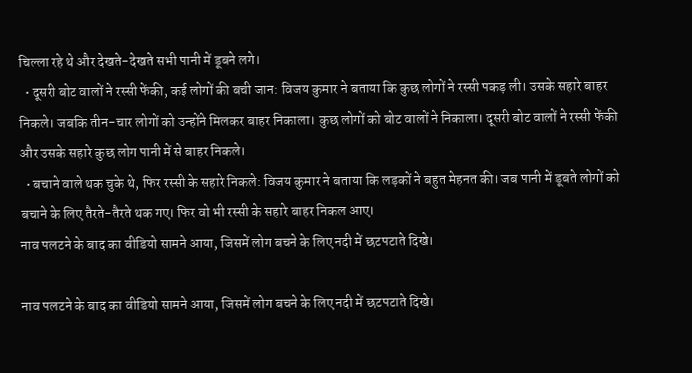चिल्ला रहे थे और देखते-देखते सभी पानी में डूबने लगे।
  • दूसरी बोट वालों ने रस्सी फेंकी, कई लोगों की बची जान: विजय कुमार ने बताया कि कुछ लोगों ने रस्सी पकड़ ली। उसके सहारे बाहर निकले। जबकि तीन-चार लोगों को उन्होंने मिलकर बाहर निकाला। कुछ लोगों को बोट वालों ने निकाला। दूसरी बोट वालों ने रस्सी फेंकी और उसके सहारे कुछ लोग पानी में से बाहर निकले।
  • बचाने वाले थक चुके थे, फिर रस्सी के सहारे निकले: विजय कुमार ने बताया कि लड़कों ने बहुत मेहनत की। जब पानी में डूबते लोगों को बचाने के लिए तैरते-तैरते थक गए। फिर वो भी रस्सी के सहारे बाहर निकल आए।
नाव पलटने के बाद का वीडियो सामने आया, जिसमें लोग बचने के लिए नदी में छटपटाते दिखे।

नाव पलटने के बाद का वीडियो सामने आया, जिसमें लोग बचने के लिए नदी में छटपटाते दिखे।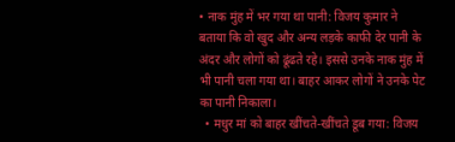• नाक मुंह में भर गया था पानी: विजय कुमार ने बताया कि वो खुद और अन्य लड़के काफी देर पानी के अंदर और लोगों को ढूंढते रहे। इससे उनके नाक मुंह में भी पानी चला गया था। बाहर आकर लोगों ने उनके पेट का पानी निकाला।
  • मधुर मां को बाहर खींचते-खींचते डूब गया: विजय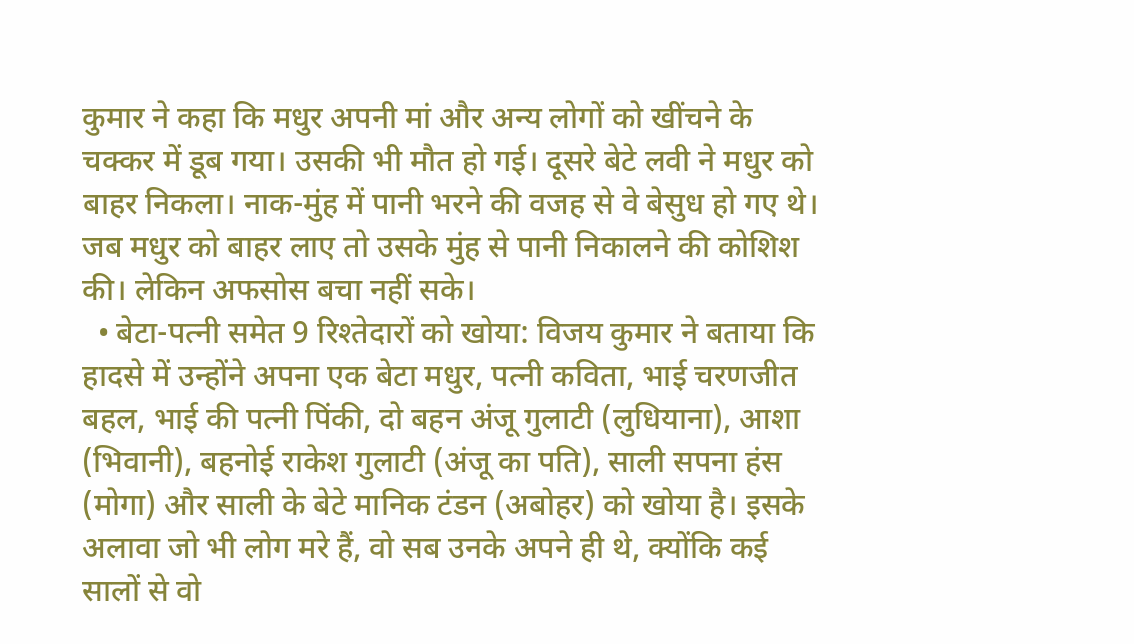कुमार ने कहा कि मधुर अपनी मां और अन्य लोगों को खींचने के चक्कर में डूब गया। उसकी भी मौत हो गई। दूसरे बेटे लवी ने मधुर को बाहर निकला। नाक-मुंह में पानी भरने की वजह से वे बेसुध हो गए थे। जब मधुर को बाहर लाए तो उसके मुंह से पानी निकालने की कोशिश की। लेकिन अफसोस बचा नहीं सके।
  • बेटा-पत्नी समेत 9 रिश्तेदारों को खोया: विजय कुमार ने बताया कि हादसे में उन्होंने अपना एक बेटा मधुर, पत्नी कविता, भाई चरणजीत बहल, भाई की पत्नी पिंकी, दो बहन अंजू गुलाटी (लुधियाना), आशा (भिवानी), बहनोई राकेश गुलाटी (अंजू का पति), साली सपना हंस (मोगा) और साली के बेटे मानिक टंडन (अबोहर) को खोया है। इसके अलावा जो भी लोग मरे हैं, वो सब उनके अपने ही थे, क्योंकि कई सालों से वो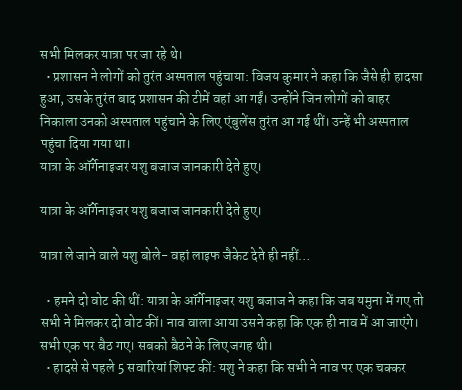सभी मिलकर यात्रा पर जा रहे थे।
  • प्रशासन ने लोगों को तुरंत अस्पताल पहुंचाया: विजय कुमार ने कहा कि जैसे ही हादसा हुआ, उसके तुरंत बाद प्रशासन की टीमें वहां आ गईं। उन्होंने जिन लोगों को बाहर निकाला उनको अस्पताल पहुंचाने के लिए एंबुलेंस तुरंत आ गई थीं। उन्हें भी अस्पताल पहुंचा दिया गया था।
यात्रा के ऑर्गेनाइजर यशु बजाज जानकारी देते हुए।

यात्रा के ऑर्गेनाइजर यशु बजाज जानकारी देते हुए।

यात्रा ले जाने वाले यशु बोले- वहां लाइफ जैकेट देते ही नहीं…

  • हमने दो वोट की थीं: यात्रा के ऑर्गेनाइजर यशु बजाज ने कहा कि जब यमुना में गए तो सभी ने मिलकर दो वोट कीं। नाव वाला आया उसने कहा कि एक ही नाव में आ जाएंगे। सभी एक पर बैठ गए। सबको बैठने के लिए जगह थी।
  • हादसे से पहले 5 सवारियां शिफ्ट कीं: यशु ने कहा कि सभी ने नाव पर एक चक्कर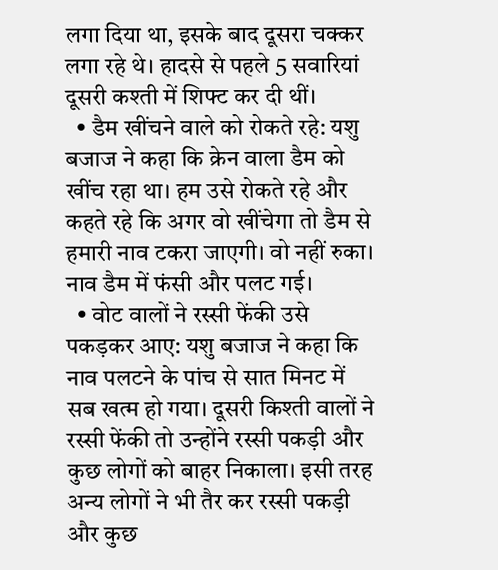लगा दिया था, इसके बाद दूसरा चक्कर लगा रहे थे। हादसे से पहले 5 सवारियां दूसरी कश्ती में शिफ्ट कर दी थीं।
  • डैम खींचने वाले को रोकते रहे: यशु बजाज ने कहा कि क्रेन वाला डैम को खींच रहा था। हम उसे रोकते रहे और कहते रहे कि अगर वो खींचेगा तो डैम से हमारी नाव टकरा जाएगी। वो नहीं रुका। नाव डैम में फंसी और पलट गई।
  • वोट वालों ने रस्सी फेंकी उसे पकड़कर आए: यशु बजाज ने कहा कि नाव पलटने के पांच से सात मिनट में सब खत्म हो गया। दूसरी किश्ती वालों ने रस्सी फेंकी तो उन्होंने रस्सी पकड़ी और कुछ लोगों को बाहर निकाला। इसी तरह अन्य लोगों ने भी तैर कर रस्सी पकड़ी और कुछ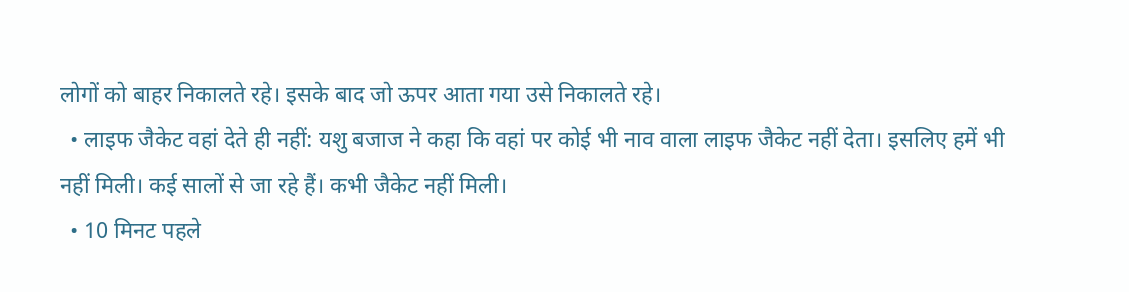लोगों को बाहर निकालते रहे। इसके बाद जो ऊपर आता गया उसे निकालते रहे।
  • लाइफ जैकेट वहां देते ही नहीं: यशु बजाज ने कहा कि वहां पर कोई भी नाव वाला लाइफ जैकेट नहीं देता। इसलिए हमें भी नहीं मिली। कई सालों से जा रहे हैं। कभी जैकेट नहीं मिली।
  • 10 मिनट पहले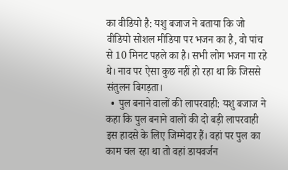का वीडियो है: यशु बजाज ने बताया कि जो वीडियो सोशल मीडिया पर भजन का है, वो पांच से 10 मिनट पहले का है। सभी लोग भजन गा रहे थे। नाव पर ऐसा कुछ नहीं हो रहा था कि जिससे संतुलन बिगड़ता।
  • पुल बनाने वालों की लापरवाही: यशु बजाज ने कहा कि पुल बनाने वालों की दो बड़ी लापरवाही इस हादसे के लिए जिम्मेदार हैं। वहां पर पुल का काम चल रहा था तो वहां डायवर्जन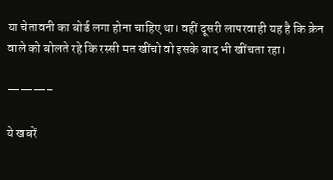या चेतावनी का बोर्ड लगा होना चाहिए था। वहीं दूसरी लापरवाही यह है कि क्रेन वाले को बोलते रहे कि रस्सी मत खींचो वो इसके बाद भी खींचता रहा।

———–

ये खबरें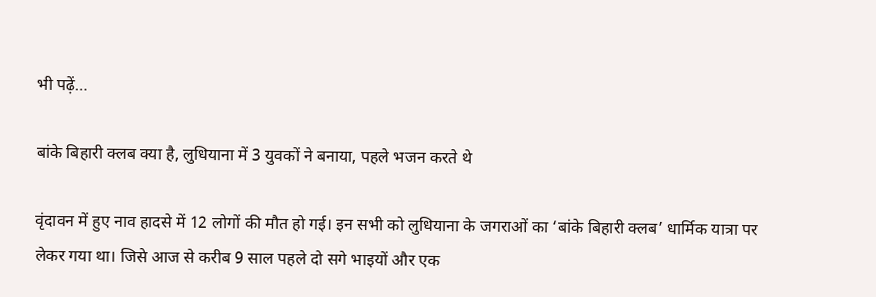भी पढ़ें…

बांके बिहारी क्लब क्या है, लुधियाना में 3 युवकों ने बनाया, पहले भजन करते थे

वृंदावन में हुए नाव हादसे में 12 लोगों की मौत हो गई। इन सभी को लुधियाना के जगराओं का ‘बांके बिहारी क्लब’ धार्मिक यात्रा पर लेकर गया था। जिसे आज से करीब 9 साल पहले दो सगे भाइयों और एक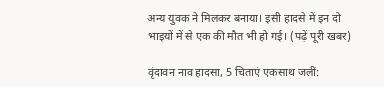अन्य युवक ने मिलकर बनाया। इसी हादसे में इन दो भाइयों में से एक की मौत भी हो गई। (पढ़ें पूरी खबर)

वृंदावन नाव हादसा, 5 चिताएं एकसाथ जलीं: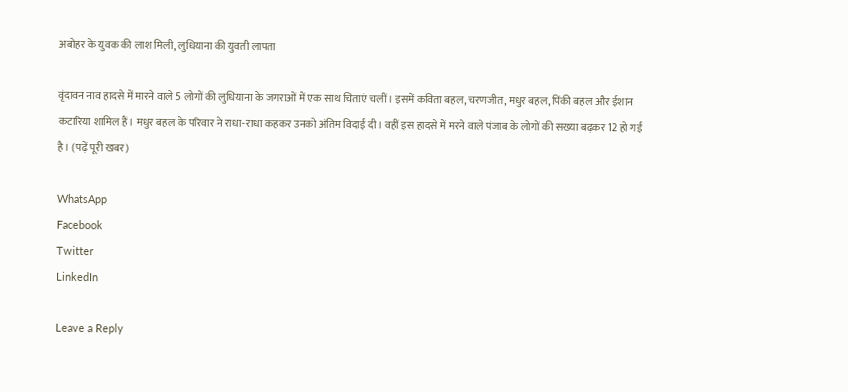अबोहर के युवक की लाश मिली, लुधियाना की युवती लापता

वृंदावन नाव हादसे में मारने वाले 5 लोगों की लुधियाना के जगराओं में एक साथ चिताएं चलीं। इसमें कविता बहल, चरणजीत, मधुर बहल, पिंकी बहल और ईशान कटारिया शामिल हैं। मधुर बहल के परिवार ने राधा-राधा कहकर उनको अंतिम विदाई दी। वहीं इस हादसे में मरने वाले पंजाब के लोगों की सख्या बढ़कर 12 हो गई है। (पढ़ें पूरी खबर)

WhatsApp
Facebook
Twitter
LinkedIn

Leave a Reply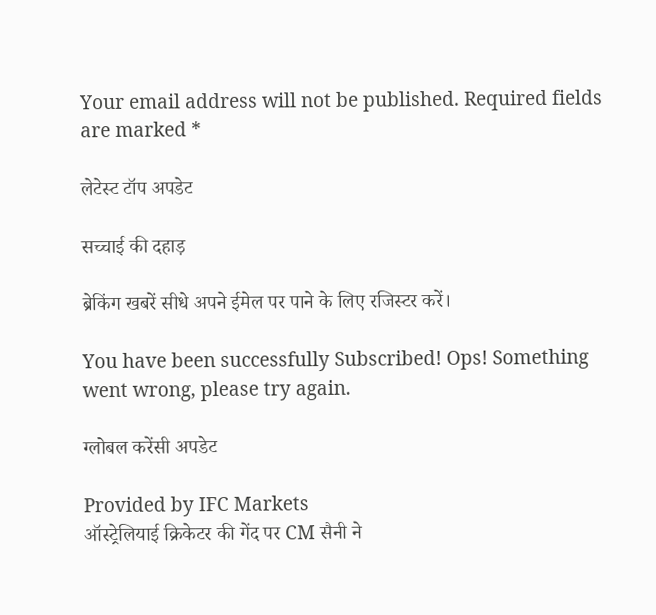Your email address will not be published. Required fields are marked *

लेटेस्ट टॉप अपडेट

सच्चाई की दहाड़

ब्रेकिंग खबरें सीधे अपने ईमेल पर पाने के लिए रजिस्टर करें।

You have been successfully Subscribed! Ops! Something went wrong, please try again.

ग्लोबल करेंसी अपडेट

Provided by IFC Markets
ऑस्ट्रेलियाई क्रिकेटर की गेंद पर CM सैनी ने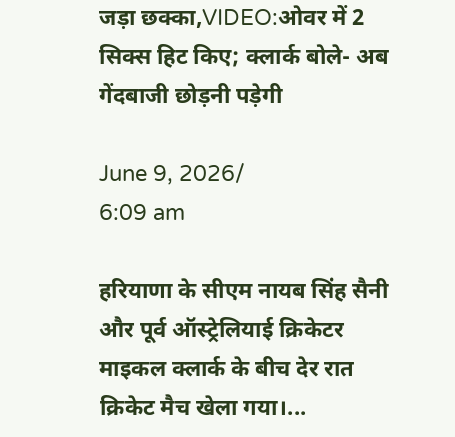जड़ा छक्का,VIDEO:ओवर में 2 सिक्स हिट किए; क्लार्क बोले- अब गेंदबाजी छोड़नी पड़ेगी

June 9, 2026/
6:09 am

हरियाणा के सीएम नायब सिंह सैनी और पूर्व ऑस्ट्रेलियाई क्रिकेटर माइकल क्लार्क के बीच देर रात क्रिकेट मैच खेला गया।...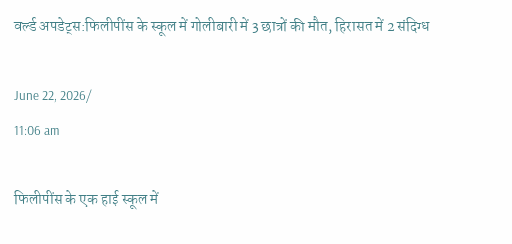वर्ल्ड अपडेट्स:फिलीपींस के स्कूल में गोलीबारी में 3 छात्रों की मौत, हिरासत में 2 संदिग्ध

June 22, 2026/
11:06 am

फिलीपींस के एक हाई स्कूल में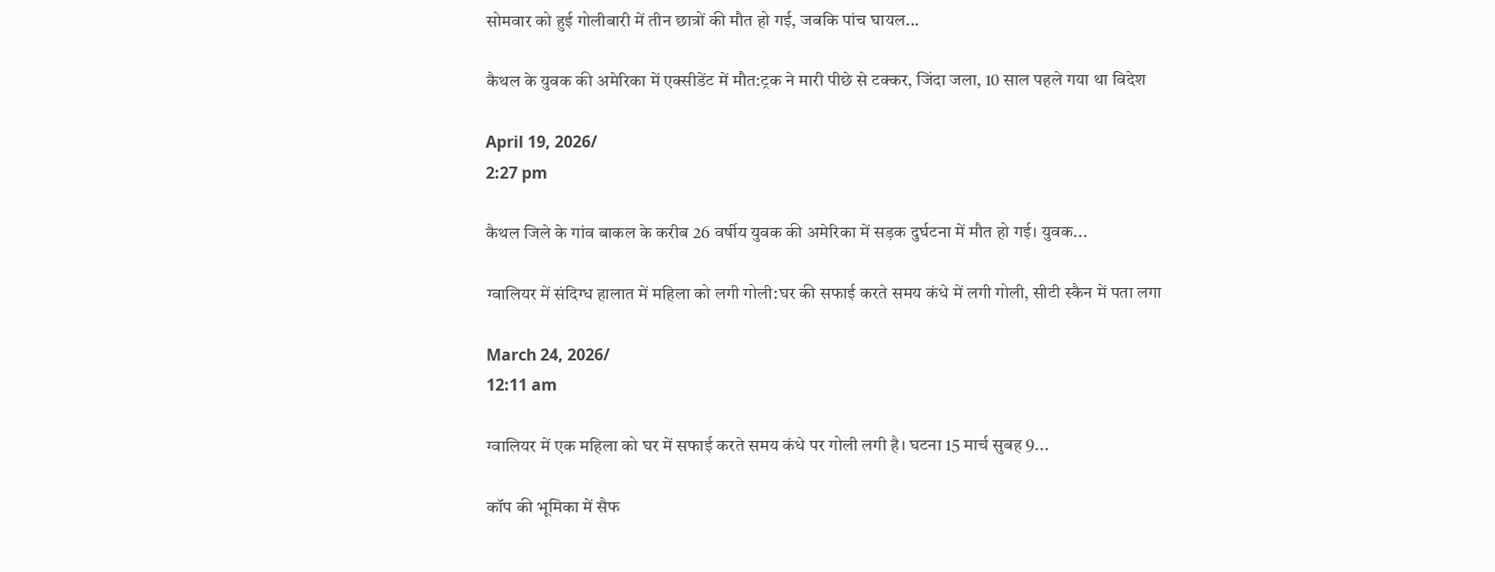सोमवार को हुई गोलीबारी में तीन छात्रों की मौत हो गई, जबकि पांच घायल...

कैथल के युवक की अमेरिका में एक्सीडेंट में मौत:ट्रक ने मारी पीछे से टक्कर, जिंदा जला, 10 साल पहले गया था विदेश

April 19, 2026/
2:27 pm

कैथल जिले के गांव बाकल के करीब 26 वर्षीय युवक की अमेरिका में सड़क दुर्घटना में मौत हो गई। युवक...

ग्वालियर में संदिग्ध हालात में महिला को लगी गोली:घर की सफाई करते समय कंधे में लगी गोली, सीटी स्कैन में पता लगा

March 24, 2026/
12:11 am

ग्वालियर में एक महिला को घर में सफाई करते समय कंधे पर गोली लगी है। घटना 15 मार्च सुबह 9...

कॉप की भूमिका में सैफ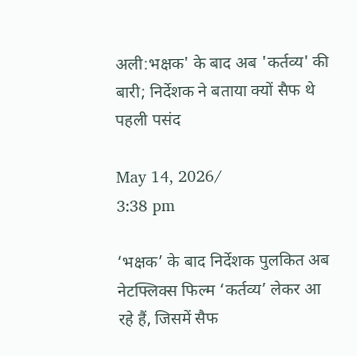अली:भक्षक' के बाद अब 'कर्तव्य' की बारी; निर्देशक ने बताया क्यों सैफ थे पहली पसंद

May 14, 2026/
3:38 pm

‘भक्षक’ के बाद निर्देशक पुलकित अब नेटफ्लिक्स फिल्म ‘कर्तव्य’ लेकर आ रहे हैं, जिसमें सैफ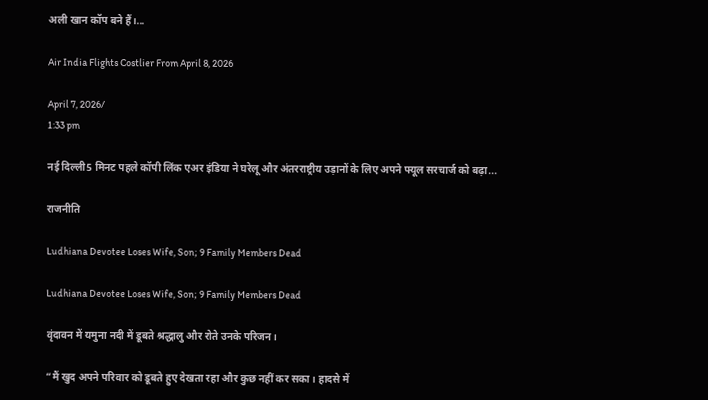अली खान कॉप बने हैं।...

Air India Flights Costlier From April 8, 2026

April 7, 2026/
1:33 pm

नई दिल्ली5 मिनट पहले कॉपी लिंक एअर इंडिया ने घरेलू और अंतरराष्ट्रीय उड़ानों के लिए अपने फ्यूल सरचार्ज को बढ़ा...

राजनीति

Ludhiana Devotee Loses Wife, Son; 9 Family Members Dead

Ludhiana Devotee Loses Wife, Son; 9 Family Members Dead

वृंदावन में यमुना नदी में डूबते श्रद्धालु और रोते उनके परिजन।

“मैं खुद अपने परिवार को डूबते हुए देखता रहा और कुछ नहीं कर सका। हादसे में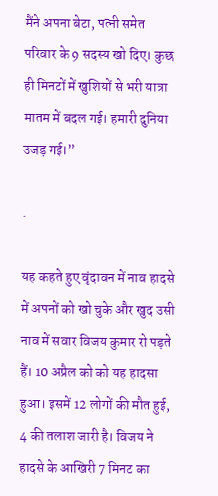मैंने अपना बेटा, पत्नी समेत परिवार के 9 सदस्य खो दिए। कुछ ही मिनटों में खुशियों से भरी यात्रा मातम में बदल गई। हमारी दुनिया उजड़ गई।”

.

यह कहते हुए वृंदावन में नाव हादसे में अपनों को खो चुके और खुद उसी नाव में सवार विजय कुमार रो पड़ते हैं। 10 अप्रैल को को यह हादसा हुआ। इसमें 12 लोगों की मौत हुई, 4 की तलाश जारी है। विजय ने हादसे के आखिरी 7 मिनट का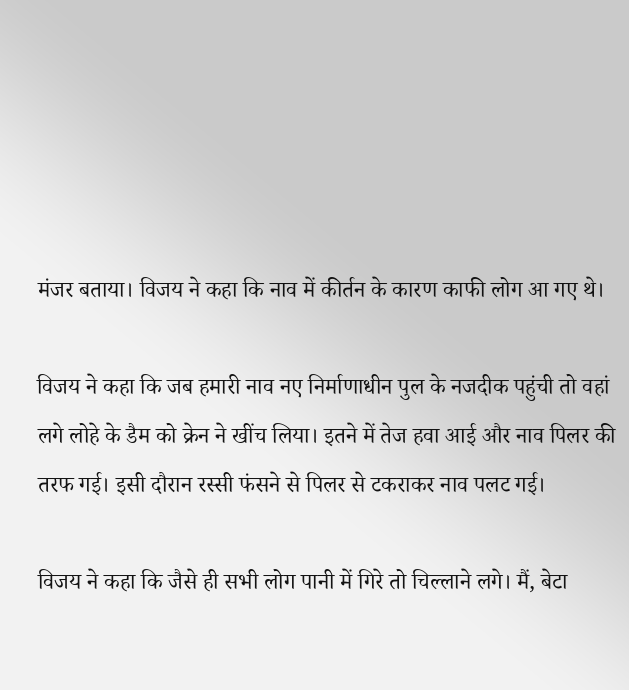मंजर बताया। विजय ने कहा कि नाव में कीर्तन के कारण काफी लोग आ गए थे।

विजय ने कहा कि जब हमारी नाव नए निर्माणाधीन पुल के नजदीक पहुंची तो वहां लगे लोहे के डैम को क्रेन ने खींच लिया। इतने में तेज हवा आई और नाव पिलर की तरफ गई। इसी दौरान रस्सी फंसने से पिलर से टकराकर नाव पलट गई।

विजय ने कहा कि जैसे ही सभी लोग पानी में गिरे तो चिल्लाने लगे। मैं, बेटा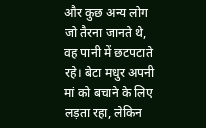और कुछ अन्य लोग जो तैरना जानते थे, वह पानी में छटपटाते रहे। बेटा मधुर अपनी मां को बचाने के लिए लड़ता रहा, लेकिन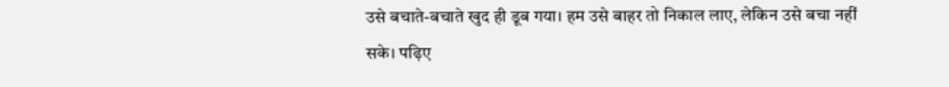उसे बचाते-बचाते खुद ही डूब गया। हम उसे बाहर तो निकाल लाए, लेकिन उसे बचा नहीं सके। पढ़िए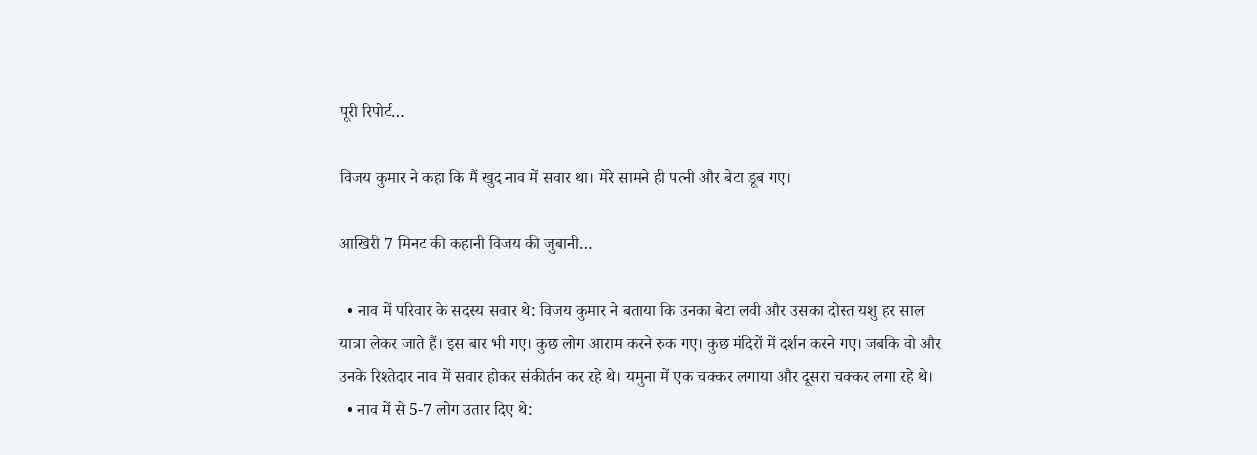पूरी रिपोर्ट…

विजय कुमार ने कहा कि मैं खुद नाव में सवार था। मेरे सामने ही पत्नी और बेटा डूब गए।

आखिरी 7 मिनट की कहानी विजय की जुबानी…

  • नाव में परिवार के सदस्य सवार थे: विजय कुमार ने बताया कि उनका बेटा लवी और उसका दोस्त यशु हर साल यात्रा लेकर जाते हैं। इस बार भी गए। कुछ लोग आराम करने रुक गए। कुछ मंदिरों में दर्शन करने गए। जबकि वो और उनके रिश्तेदार नाव में सवार होकर संकीर्तन कर रहे थे। यमुना में एक चक्कर लगाया और दूसरा चक्कर लगा रहे थे।
  • नाव में से 5-7 लोग उतार दिए थे: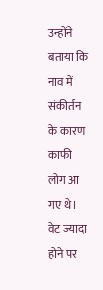उन्होंने बताया कि नाव में संकीर्तन के कारण काफी लोग आ गए थे। वेट ज्यादा होने पर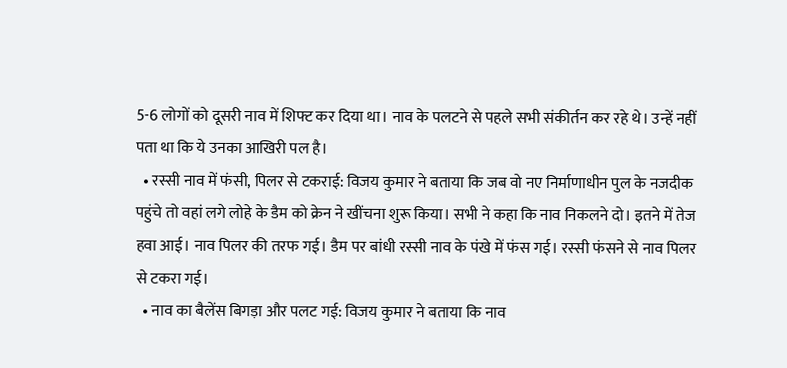5-6 लोगों को दूसरी नाव में शिफ्ट कर दिया था। नाव के पलटने से पहले सभी संकीर्तन कर रहे थे। उन्हें नहीं पता था कि ये उनका आखिरी पल है।
  • रस्सी नाव में फंसी, पिलर से टकराई: विजय कुमार ने बताया कि जब वो नए निर्माणाधीन पुल के नजदीक पहुंचे तो वहां लगे लोहे के डैम को क्रेन ने खींचना शुरू किया। सभी ने कहा कि नाव निकलने दो। इतने में तेज हवा आई। नाव पिलर की तरफ गई। डैम पर बांधी रस्सी नाव के पंखे में फंस गई। रस्सी फंसने से नाव पिलर से टकरा गई।
  • नाव का बैलेंस बिगड़ा और पलट गई: विजय कुमार ने बताया कि नाव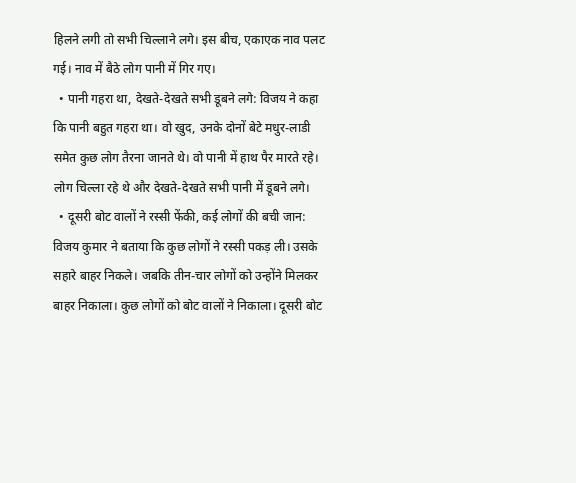हिलने लगी तो सभी चिल्लाने लगे। इस बीच, एकाएक नाव पलट गई। नाव में बैठे लोग पानी में गिर गए।
  • पानी गहरा था, देखते-देखते सभी डूबने लगे: विजय ने कहा कि पानी बहुत गहरा था। वो खुद, उनके दोनों बेटे मधुर-लाडी समेत कुछ लोग तैरना जानते थे। वो पानी में हाथ पैर मारते रहे। लोग चिल्ला रहे थे और देखते-देखते सभी पानी में डूबने लगे।
  • दूसरी बोट वालों ने रस्सी फेंकी, कई लोगों की बची जान: विजय कुमार ने बताया कि कुछ लोगों ने रस्सी पकड़ ली। उसके सहारे बाहर निकले। जबकि तीन-चार लोगों को उन्होंने मिलकर बाहर निकाला। कुछ लोगों को बोट वालों ने निकाला। दूसरी बोट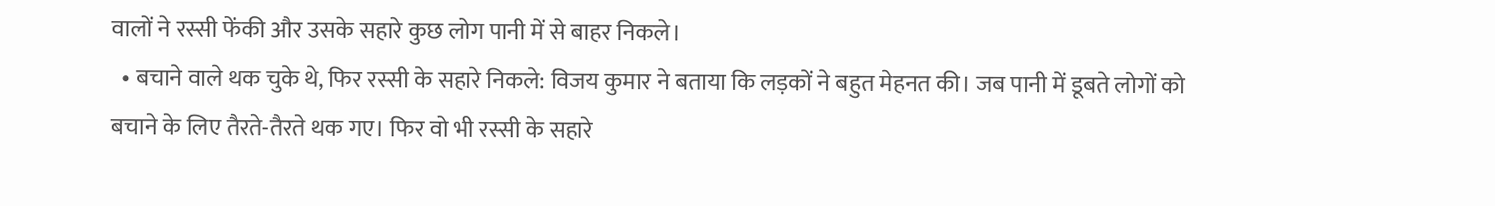वालों ने रस्सी फेंकी और उसके सहारे कुछ लोग पानी में से बाहर निकले।
  • बचाने वाले थक चुके थे, फिर रस्सी के सहारे निकले: विजय कुमार ने बताया कि लड़कों ने बहुत मेहनत की। जब पानी में डूबते लोगों को बचाने के लिए तैरते-तैरते थक गए। फिर वो भी रस्सी के सहारे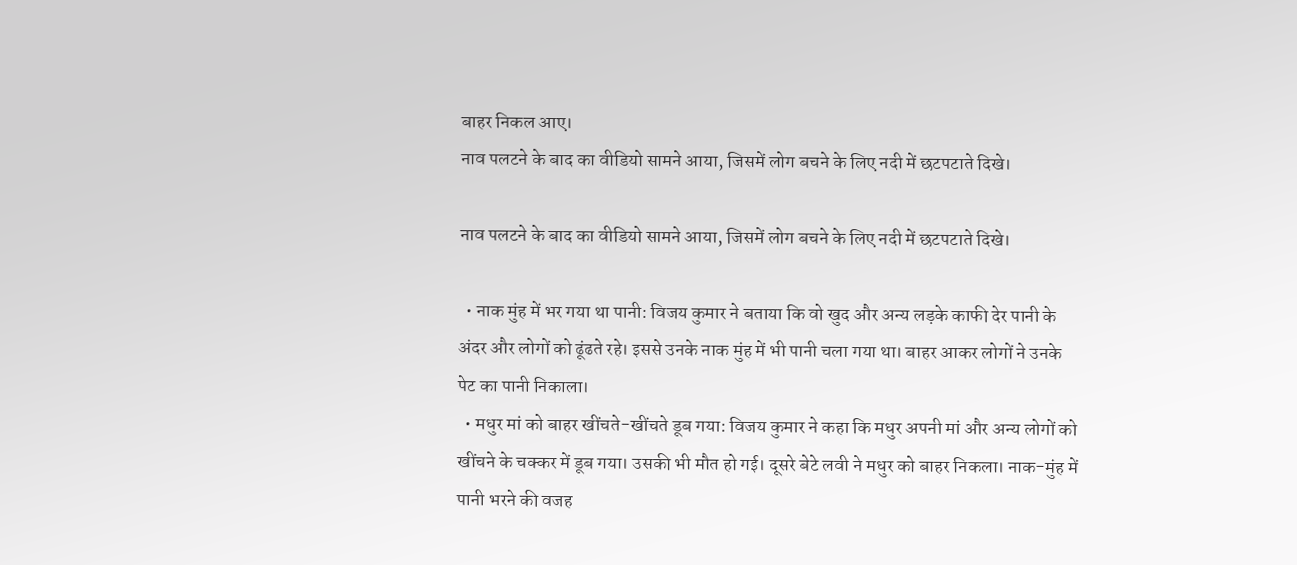बाहर निकल आए।
नाव पलटने के बाद का वीडियो सामने आया, जिसमें लोग बचने के लिए नदी में छटपटाते दिखे।

नाव पलटने के बाद का वीडियो सामने आया, जिसमें लोग बचने के लिए नदी में छटपटाते दिखे।

  • नाक मुंह में भर गया था पानी: विजय कुमार ने बताया कि वो खुद और अन्य लड़के काफी देर पानी के अंदर और लोगों को ढूंढते रहे। इससे उनके नाक मुंह में भी पानी चला गया था। बाहर आकर लोगों ने उनके पेट का पानी निकाला।
  • मधुर मां को बाहर खींचते-खींचते डूब गया: विजय कुमार ने कहा कि मधुर अपनी मां और अन्य लोगों को खींचने के चक्कर में डूब गया। उसकी भी मौत हो गई। दूसरे बेटे लवी ने मधुर को बाहर निकला। नाक-मुंह में पानी भरने की वजह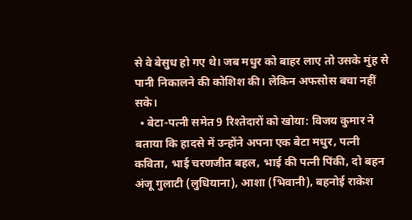से वे बेसुध हो गए थे। जब मधुर को बाहर लाए तो उसके मुंह से पानी निकालने की कोशिश की। लेकिन अफसोस बचा नहीं सके।
  • बेटा-पत्नी समेत 9 रिश्तेदारों को खोया: विजय कुमार ने बताया कि हादसे में उन्होंने अपना एक बेटा मधुर, पत्नी कविता, भाई चरणजीत बहल, भाई की पत्नी पिंकी, दो बहन अंजू गुलाटी (लुधियाना), आशा (भिवानी), बहनोई राकेश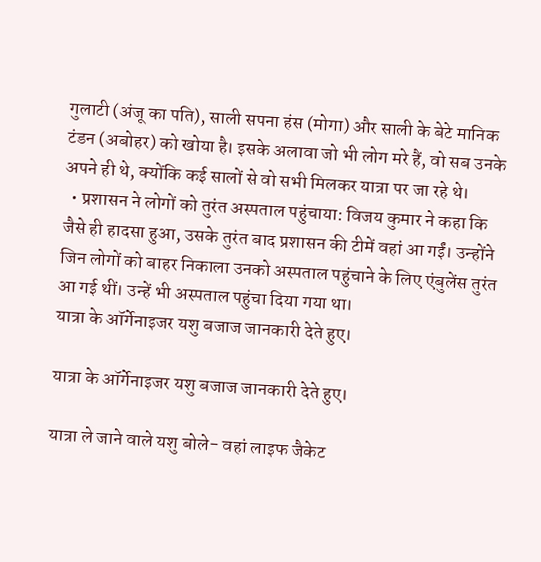गुलाटी (अंजू का पति), साली सपना हंस (मोगा) और साली के बेटे मानिक टंडन (अबोहर) को खोया है। इसके अलावा जो भी लोग मरे हैं, वो सब उनके अपने ही थे, क्योंकि कई सालों से वो सभी मिलकर यात्रा पर जा रहे थे।
  • प्रशासन ने लोगों को तुरंत अस्पताल पहुंचाया: विजय कुमार ने कहा कि जैसे ही हादसा हुआ, उसके तुरंत बाद प्रशासन की टीमें वहां आ गईं। उन्होंने जिन लोगों को बाहर निकाला उनको अस्पताल पहुंचाने के लिए एंबुलेंस तुरंत आ गई थीं। उन्हें भी अस्पताल पहुंचा दिया गया था।
यात्रा के ऑर्गेनाइजर यशु बजाज जानकारी देते हुए।

यात्रा के ऑर्गेनाइजर यशु बजाज जानकारी देते हुए।

यात्रा ले जाने वाले यशु बोले- वहां लाइफ जैकेट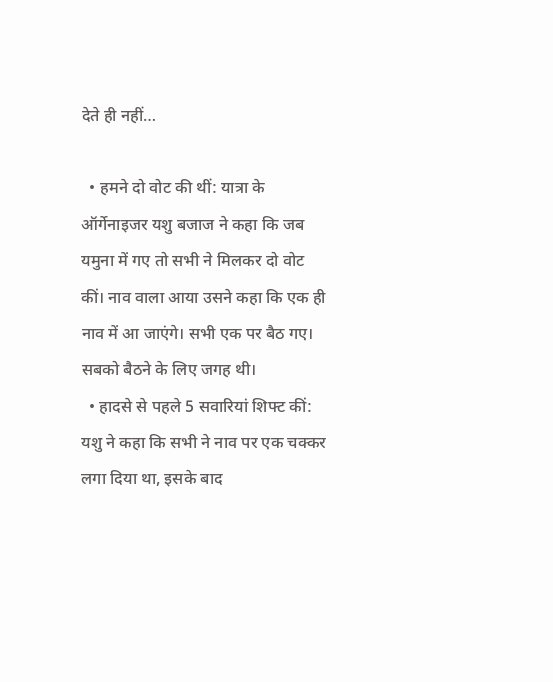देते ही नहीं…

  • हमने दो वोट की थीं: यात्रा के ऑर्गेनाइजर यशु बजाज ने कहा कि जब यमुना में गए तो सभी ने मिलकर दो वोट कीं। नाव वाला आया उसने कहा कि एक ही नाव में आ जाएंगे। सभी एक पर बैठ गए। सबको बैठने के लिए जगह थी।
  • हादसे से पहले 5 सवारियां शिफ्ट कीं: यशु ने कहा कि सभी ने नाव पर एक चक्कर लगा दिया था, इसके बाद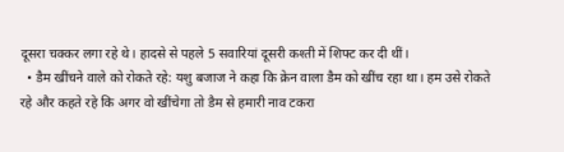दूसरा चक्कर लगा रहे थे। हादसे से पहले 5 सवारियां दूसरी कश्ती में शिफ्ट कर दी थीं।
  • डैम खींचने वाले को रोकते रहे: यशु बजाज ने कहा कि क्रेन वाला डैम को खींच रहा था। हम उसे रोकते रहे और कहते रहे कि अगर वो खींचेगा तो डैम से हमारी नाव टकरा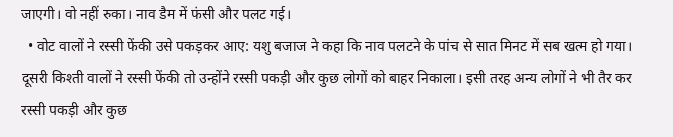जाएगी। वो नहीं रुका। नाव डैम में फंसी और पलट गई।
  • वोट वालों ने रस्सी फेंकी उसे पकड़कर आए: यशु बजाज ने कहा कि नाव पलटने के पांच से सात मिनट में सब खत्म हो गया। दूसरी किश्ती वालों ने रस्सी फेंकी तो उन्होंने रस्सी पकड़ी और कुछ लोगों को बाहर निकाला। इसी तरह अन्य लोगों ने भी तैर कर रस्सी पकड़ी और कुछ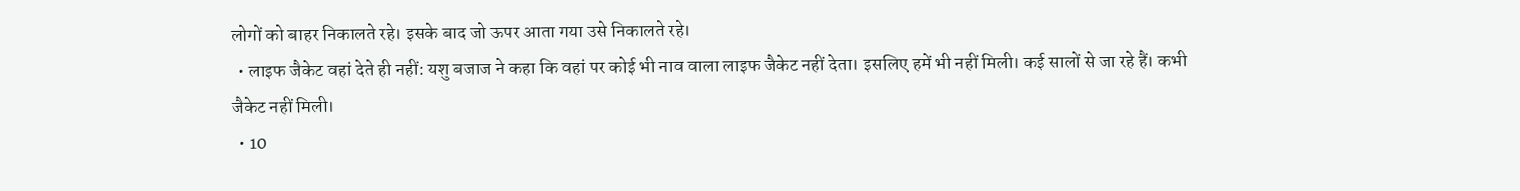लोगों को बाहर निकालते रहे। इसके बाद जो ऊपर आता गया उसे निकालते रहे।
  • लाइफ जैकेट वहां देते ही नहीं: यशु बजाज ने कहा कि वहां पर कोई भी नाव वाला लाइफ जैकेट नहीं देता। इसलिए हमें भी नहीं मिली। कई सालों से जा रहे हैं। कभी जैकेट नहीं मिली।
  • 10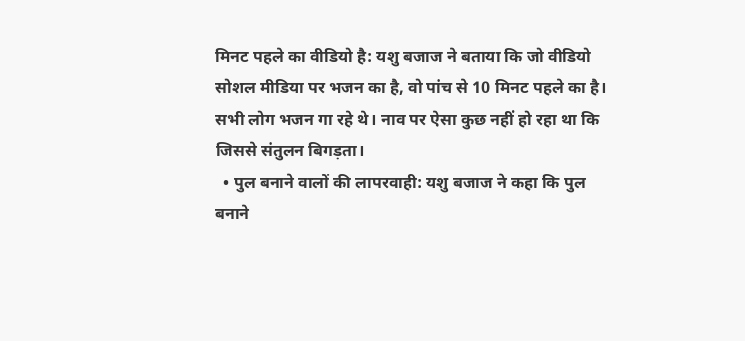मिनट पहले का वीडियो है: यशु बजाज ने बताया कि जो वीडियो सोशल मीडिया पर भजन का है, वो पांच से 10 मिनट पहले का है। सभी लोग भजन गा रहे थे। नाव पर ऐसा कुछ नहीं हो रहा था कि जिससे संतुलन बिगड़ता।
  • पुल बनाने वालों की लापरवाही: यशु बजाज ने कहा कि पुल बनाने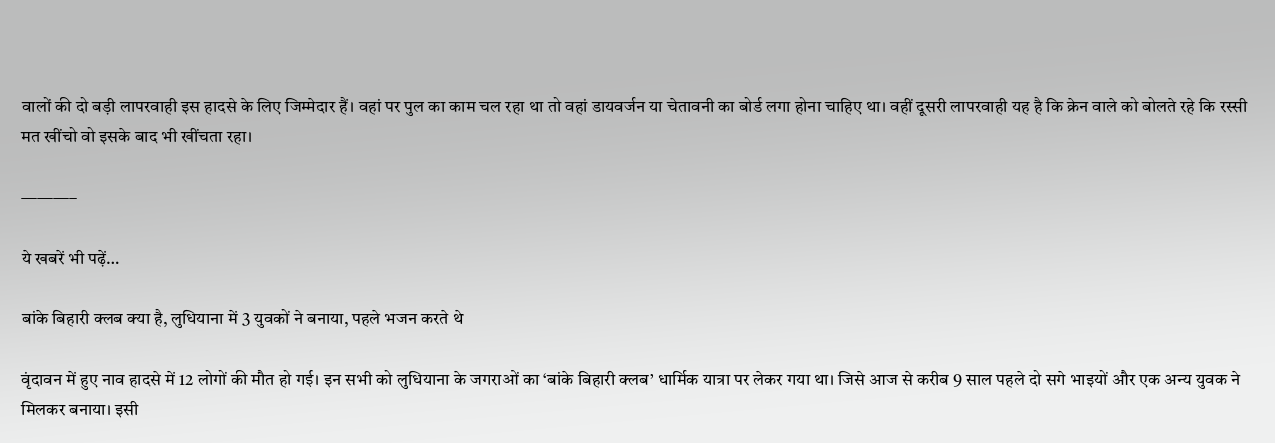वालों की दो बड़ी लापरवाही इस हादसे के लिए जिम्मेदार हैं। वहां पर पुल का काम चल रहा था तो वहां डायवर्जन या चेतावनी का बोर्ड लगा होना चाहिए था। वहीं दूसरी लापरवाही यह है कि क्रेन वाले को बोलते रहे कि रस्सी मत खींचो वो इसके बाद भी खींचता रहा।

———–

ये खबरें भी पढ़ें…

बांके बिहारी क्लब क्या है, लुधियाना में 3 युवकों ने बनाया, पहले भजन करते थे

वृंदावन में हुए नाव हादसे में 12 लोगों की मौत हो गई। इन सभी को लुधियाना के जगराओं का ‘बांके बिहारी क्लब’ धार्मिक यात्रा पर लेकर गया था। जिसे आज से करीब 9 साल पहले दो सगे भाइयों और एक अन्य युवक ने मिलकर बनाया। इसी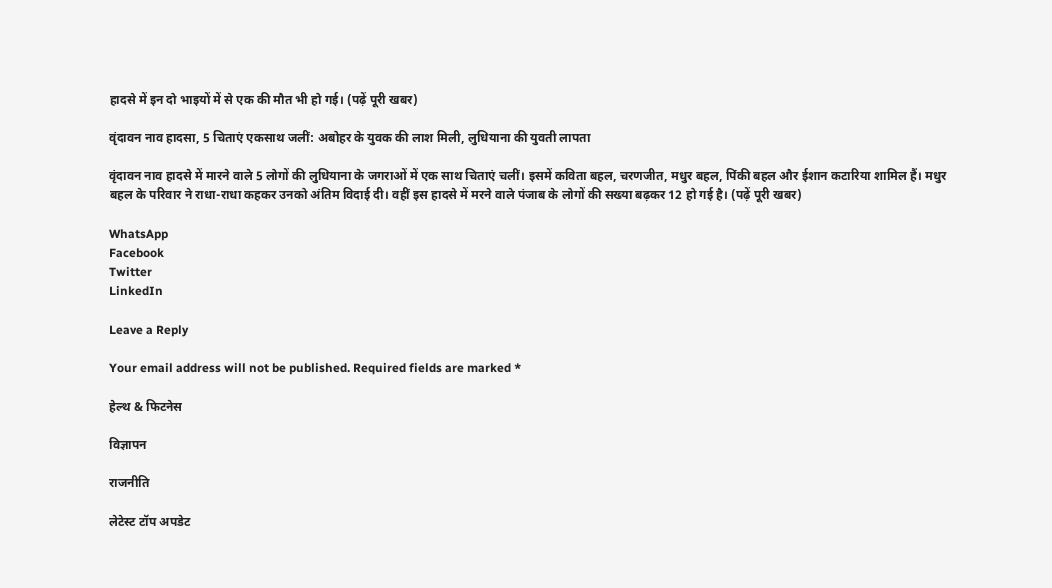हादसे में इन दो भाइयों में से एक की मौत भी हो गई। (पढ़ें पूरी खबर)

वृंदावन नाव हादसा, 5 चिताएं एकसाथ जलीं: अबोहर के युवक की लाश मिली, लुधियाना की युवती लापता

वृंदावन नाव हादसे में मारने वाले 5 लोगों की लुधियाना के जगराओं में एक साथ चिताएं चलीं। इसमें कविता बहल, चरणजीत, मधुर बहल, पिंकी बहल और ईशान कटारिया शामिल हैं। मधुर बहल के परिवार ने राधा-राधा कहकर उनको अंतिम विदाई दी। वहीं इस हादसे में मरने वाले पंजाब के लोगों की सख्या बढ़कर 12 हो गई है। (पढ़ें पूरी खबर)

WhatsApp
Facebook
Twitter
LinkedIn

Leave a Reply

Your email address will not be published. Required fields are marked *

हेल्थ & फिटनेस

विज्ञापन

राजनीति

लेटेस्ट टॉप अपडेट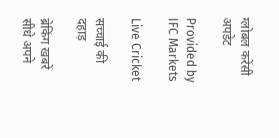ग्लोबल करेंसी अपडेट

Provided by IFC Markets

Live Cricket

सच्चाई की दहाड़

ब्रेकिंग खबरें सीधे अपने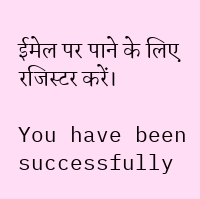ईमेल पर पाने के लिए रजिस्टर करें।

You have been successfully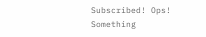Subscribed! Ops! Something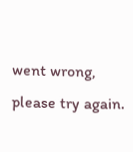went wrong, please try again.